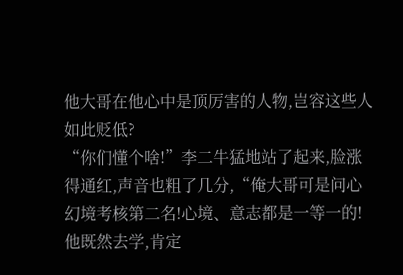他大哥在他心中是顶厉害的人物,岂容这些人如此贬低?
“你们懂个啥!”李二牛猛地站了起来,脸涨得通红,声音也粗了几分,“俺大哥可是问心幻境考核第二名!心境、意志都是一等一的!他既然去学,肯定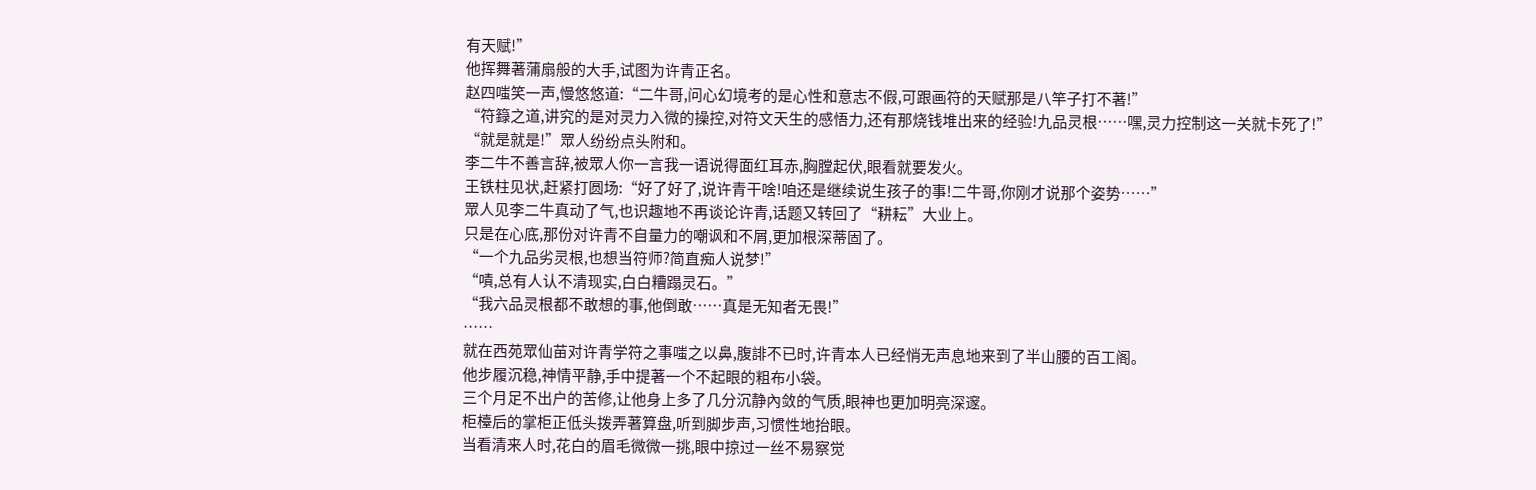有天赋!”
他挥舞著蒲扇般的大手,试图为许青正名。
赵四嗤笑一声,慢悠悠道:“二牛哥,问心幻境考的是心性和意志不假,可跟画符的天赋那是八竿子打不著!”
“符籙之道,讲究的是对灵力入微的操控,对符文天生的感悟力,还有那烧钱堆出来的经验!九品灵根……嘿,灵力控制这一关就卡死了!”
“就是就是!”眾人纷纷点头附和。
李二牛不善言辞,被眾人你一言我一语说得面红耳赤,胸膛起伏,眼看就要发火。
王铁柱见状,赶紧打圆场:“好了好了,说许青干啥!咱还是继续说生孩子的事!二牛哥,你刚才说那个姿势……”
眾人见李二牛真动了气,也识趣地不再谈论许青,话题又转回了“耕耘”大业上。
只是在心底,那份对许青不自量力的嘲讽和不屑,更加根深蒂固了。
“一个九品劣灵根,也想当符师?简直痴人说梦!”
“嘖,总有人认不清现实,白白糟蹋灵石。”
“我六品灵根都不敢想的事,他倒敢……真是无知者无畏!”
……
就在西苑眾仙苗对许青学符之事嗤之以鼻,腹誹不已时,许青本人已经悄无声息地来到了半山腰的百工阁。
他步履沉稳,神情平静,手中提著一个不起眼的粗布小袋。
三个月足不出户的苦修,让他身上多了几分沉静內敛的气质,眼神也更加明亮深邃。
柜檯后的掌柜正低头拨弄著算盘,听到脚步声,习惯性地抬眼。
当看清来人时,花白的眉毛微微一挑,眼中掠过一丝不易察觉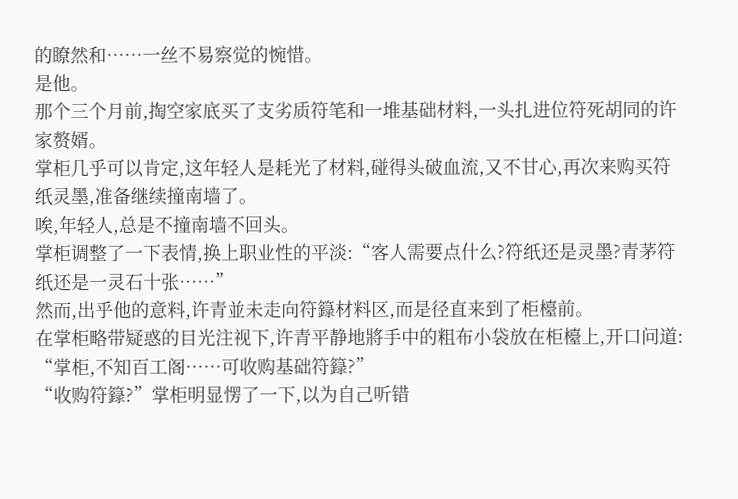的瞭然和……一丝不易察觉的惋惜。
是他。
那个三个月前,掏空家底买了支劣质符笔和一堆基础材料,一头扎进位符死胡同的许家赘婿。
掌柜几乎可以肯定,这年轻人是耗光了材料,碰得头破血流,又不甘心,再次来购买符纸灵墨,准备继续撞南墙了。
唉,年轻人,总是不撞南墙不回头。
掌柜调整了一下表情,换上职业性的平淡:“客人需要点什么?符纸还是灵墨?青茅符纸还是一灵石十张……”
然而,出乎他的意料,许青並未走向符籙材料区,而是径直来到了柜檯前。
在掌柜略带疑惑的目光注视下,许青平静地將手中的粗布小袋放在柜檯上,开口问道:
“掌柜,不知百工阁……可收购基础符籙?”
“收购符籙?”掌柜明显愣了一下,以为自己听错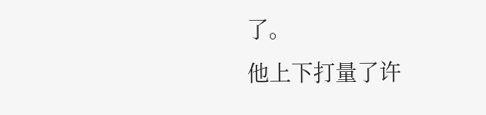了。
他上下打量了许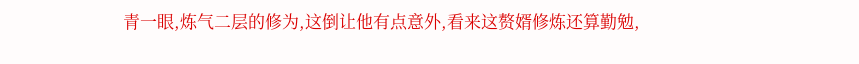青一眼,炼气二层的修为,这倒让他有点意外,看来这赘婿修炼还算勤勉,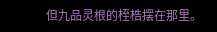但九品灵根的桎梏摆在那里。